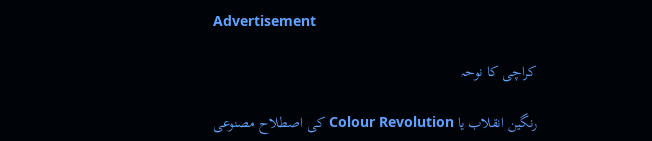Advertisement

کراچی کا نوحہ

رنگین انقلاب یا Colour Revolution کی اصطلاح مصنوعی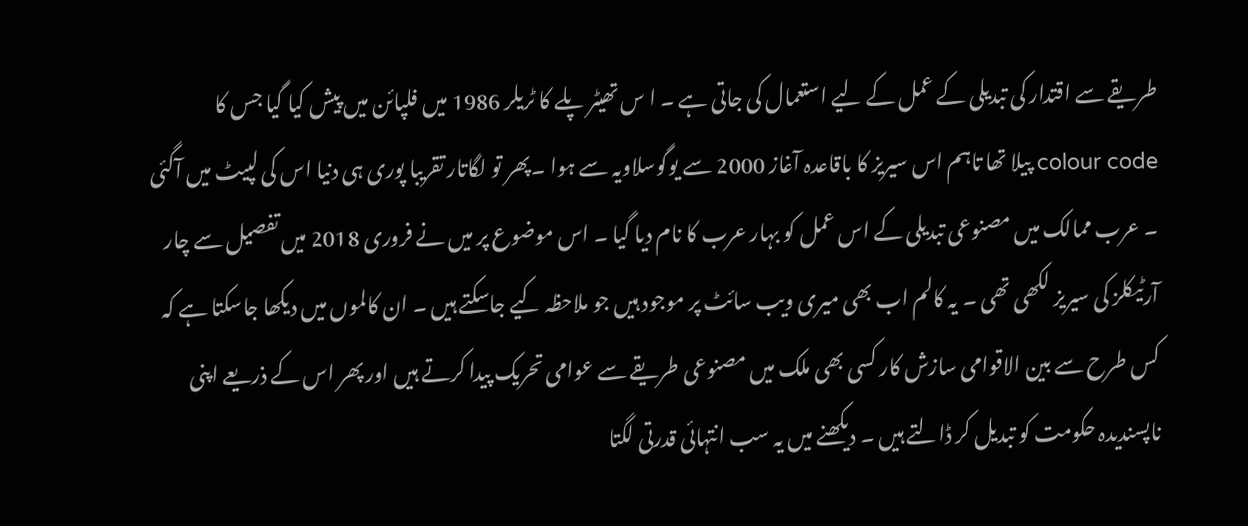طریقے سے اقتدار کی تبدیلی کے عمل کے لیے استعمال کی جاتی ہے ۔ ا س تھیٹر پلے کا ٹریلر 1986 میں فلپائن میں پیش کیا گیا جس کا colour code پیلا تھا تاہم اس سیریز کا باقاعدہ آغاز 2000 سے یوگوسلاویہ سے ہوا ۔پھر تو لگاتار تقریبا پوری ہی دنیا اس کی لپیٹ میں آگئی ۔ عرب ممالک میں مصنوعی تبدیلی کے اس عمل کو بہار عرب کا نام دیا گیا ۔ اس موضوع پر میں نے فروری 2018 میں تفصیل سے چار آرٹیکلز کی سیریز لکھی تھی ۔ یہ کالم اب بھی میری ویب سائٹ پر موجود ہیں جو ملاحظہ کیے جاسکتے ہیں ۔ ان کالموں میں دیکھا جاسکتا ہے کہ کس طرح سے بین الاقوامی سازش کار کسی بھی ملک میں مصنوعی طریقے سے عوامی تحریک پیدا کرتے ہیں اور پھر اس کے ذریعے اپنی ناپسندیدہ حکومت کو تبدیل کر ڈالتے ہیں ۔ دیکھنے میں یہ سب انتہائی قدرتی لگتا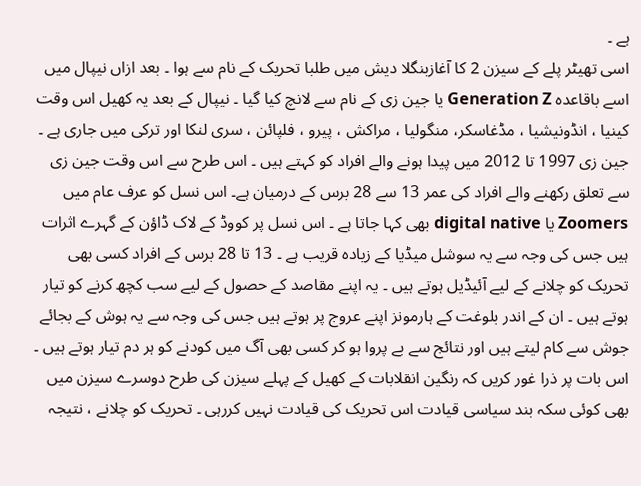ہے ۔
اسی تھیٹر پلے کے سیزن 2 کا آغازبنگلا دیش میں طلبا تحریک کے نام سے ہوا ۔ بعد ازاں نیپال میں اسے باقاعدہ Generation Z یا جین زی کے نام سے لانچ کیا گیا ۔ نیپال کے بعد یہ کھیل اس وقت کینیا ، انڈونیشیا ، مڈغاسکر، منگولیا ، مراکش ، پیرو ، فلپائن ، سری لنکا اور ترکی میں جاری ہے ۔
جین زی 1997 تا 2012 میں پیدا ہونے والے افراد کو کہتے ہیں ۔ اس طرح سے اس وقت جین زی سے تعلق رکھنے والے افراد کی عمر 13 سے 28 برس کے درمیان ہے۔ اس نسل کو عرف عام میں Zoomers یا digital native بھی کہا جاتا ہے ۔ اس نسل پر کووڈ کے لاک ڈاؤن کے گہرے اثرات ہیں جس کی وجہ سے یہ سوشل میڈیا کے زیادہ قریب ہے ۔ 13 تا 28 برس کے افراد کسی بھی تحریک کو چلانے کے لیے آئیڈیل ہوتے ہیں ۔ یہ اپنے مقاصد کے حصول کے لیے سب کچھ کرنے کو تیار ہوتے ہیں ۔ ان کے اندر بلوغت کے ہارمونز اپنے عروج پر ہوتے ہیں جس کی وجہ سے یہ ہوش کے بجائے جوش سے کام لیتے ہیں اور نتائج سے بے پروا ہو کر کسی بھی آگ میں کودنے کو ہر دم تیار ہوتے ہیں ۔
اس بات پر ذرا غور کریں کہ رنگین انقلابات کے کھیل کے پہلے سیزن کی طرح دوسرے سیزن میں بھی کوئی سکہ بند سیاسی قیادت اس تحریک کی قیادت نہیں کررہی ۔ تحریک کو چلانے ، نتیجہ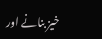خیز بنانے اور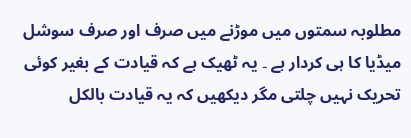مطلوبہ سمتوں میں موڑنے میں صرف اور صرف سوشل میڈیا کا ہی کردار ہے ۔ یہ ٹھیک ہے کہ قیادت کے بغیر کوئی تحریک نہیں چلتی مگر دیکھیں کہ یہ قیادت بالکل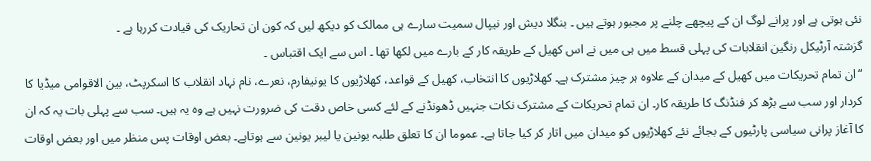نئی ہوتی ہے اور پرانے لوگ ان کے پیچھے چلنے پر مجبور ہوتے ہیں ۔ بنگلا دیش اور نیپال سمیت سارے ہی ممالک کو دیکھ لیں کہ کون ان تحاریک کی قیادت کررہا ہے ۔
گزشتہ آرٹیکل رنگین انقلابات کی پہلی قسط میں ہی میں نے اس کھیل کے طریقہ کار کے بارے میں لکھا تھا ۔ اس سے ایک اقتباس ۔
“ان تمام تحریکات میں کھیل کے میدان کے علاوہ ہر چیز مشترک ہے۔ کھلاڑیوں کا انتخاب، کھیل کے قواعد، کھلاڑیوں کا یونیفارم، نعرے، نام نہاد انقلاب کا اسکرپٹ، بین الاقوامی میڈیا کا کردار اور سب سے بڑھ کر فنڈنگ کا طریقہ کار۔ ان تمام تحریکات کے مشترک نکات جنہیں ڈھونڈنے کے لئے کسی خاص دقت کی ضرورت نہیں ہے وہ یہ ہیں۔ سب سے پہلی بات یہ کہ ان کا آغاز پرانی سیاسی پارٹیوں کے بجائے نئے کھلاڑیوں کو میدان میں اتار کر کیا جاتا ہے۔ عموما ان کا تعلق طلبہ یونین یا لیبر یونین سے ہوتاہے۔ بعض اوقات پس منظر میں اور بعض اوقات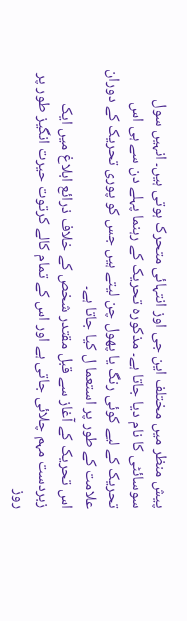پیش منظر میں مختلف این جی اوز انتہائی متحرک ہوتی ہیں۔ انہیں سول سوسائٹی کا نام دیا جاتا ہے۔ مذکورہ تحریک کے رہنما پہلے دن سے ہی اس تحریک کے لیے کوئی رنگ یا پھول چن لیتے ہیں جس کو پوری تحریک کے دوران علامت کے طور پر استعما ل کیا جاتا ہے۔
اس تحریک کے آغاز سے قبل مقتدر شخص کے خلاف ذرائع ابلاغ میں ایک زبردست مہم چلائی جاتی ہے اور اس کے تمام کالے کرتوت حیرت انگیز طور پر روز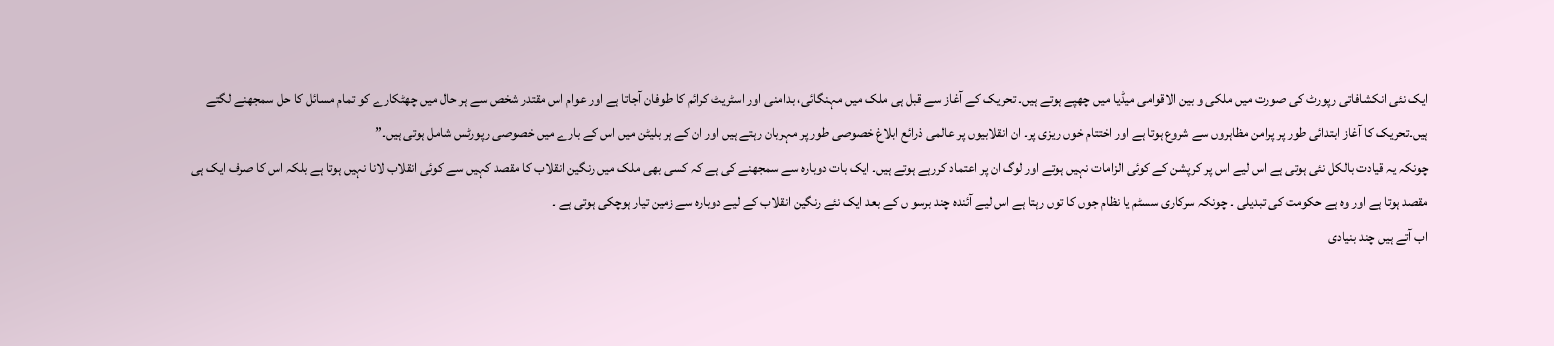ایک نئی انکشافاتی رپورٹ کی صورت میں ملکی و بین الاقوامی میڈیا میں چھپے ہوتے ہیں۔ تحریک کے آغاز سے قبل ہی ملک میں مہنگائی، بدامنی اور اسٹریٹ کرائم کا طوفان آجاتا ہے اور عوام اس مقتدر شخص سے ہر حال میں چھٹکارے کو تمام مسائل کا حل سمجھنے لگتے ہیں۔تحریک کا آغاز ابتدائی طور پر پرامن مظاہروں سے شروع ہوتا ہے اور اختتام خوں ریزی پر۔ ان انقلابیوں پر عالمی ذرائع ابلاغ خصوصی طور پر مہربان رہتے ہیں اور ان کے ہر بلیٹن میں اس کے بارے میں خصوصی رپورٹس شامل ہوتی ہیں۔”
چونکہ یہ قیادت بالکل نئی ہوتی ہے اس لیے اس پر کرپشن کے کوئی الزامات نہیں ہوتے اور لوگ ان پر اعتماد کررہے ہوتے ہیں۔ ایک بات دوبارہ سے سمجھنے کی ہے کہ کسی بھی ملک میں رنگین انقلاب کا مقصد کہیں سے کوئی انقلاب لانا نہیں ہوتا ہے بلکہ اس کا صرف ایک ہی مقصد ہوتا ہے اور وہ ہے حکومت کی تبدیلی ۔ چونکہ سرکاری سسٹم یا نظام جوں کا توں رہتا ہے اس لیے آئندہ چند برسو ں کے بعد ایک نئے رنگین انقلاب کے لیے دوبارہ سے زمین تیار ہوچکی ہوتی ہے ۔
اب آتے ہیں چند بنیادی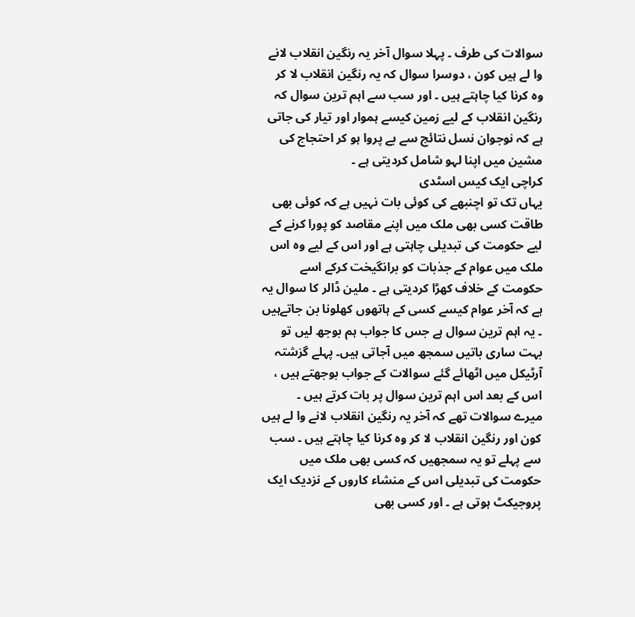سوالات کی طرف ۔ پہلا سوال آخر یہ رنگین انقلاب لانے وا لے ہیں کون ، دوسرا سوال کہ یہ رنگین انقلاب لا کر وہ کرنا کیا چاہتے ہیں ۔ اور سب سے اہم ترین سوال کہ رنگین انقلاب کے لیے زمین کیسے ہموار اور تیار کی جاتی ہے کہ نوجوان نسل نتائج سے بے پروا ہو کر احتجاج کی مشین میں اپنا لہو شامل کردیتی ہے ۔
کراچی ایک کیس اسٹدی
یہاں تک تو اچنبھے کی کوئی بات نہیں ہے کہ کوئی بھی طاقت کسی بھی ملک میں اپنے مقاصد کو پورا کرنے کے لیے حکومت کی تبدیلی چاہتی ہے اور اس کے لیے وہ اس ملک میں عوام کے جذبات کو برانگیخت کرکے اسے حکومت کے خلاف کھڑا کردیتی ہے ۔ ملین ڈالر کا سوال یہ ہے کہ آخر عوام کیسے کسی کے ہاتھوں کھلونا بن جاتےہیں ۔ یہ اہم ترین سوال ہے جس کا جواب ہم بوجھ لیں تو بہت ساری باتیں سمجھ میں آجاتی ہیں۔ پہلے گزشتہ آرٹیکل میں اٹھائے گئے سوالات کے جواب بوجھتے ہیں ، اس کے بعد اس اہم ترین سوال پر بات کرتے ہیں ۔
میرے سوالات تھے کہ آخر یہ رنگین انقلاب لانے وا لے ہیں کون اور رنگین انقلاب لا کر وہ کرنا کیا چاہتے ہیں ۔ سب سے پہلے تو یہ سمجھیں کہ کسی بھی ملک میں حکومت کی تبدیلی اس کے منشاء کاروں کے نزدیک ایک پروجیکٹ ہوتی ہے ۔ اور کسی بھی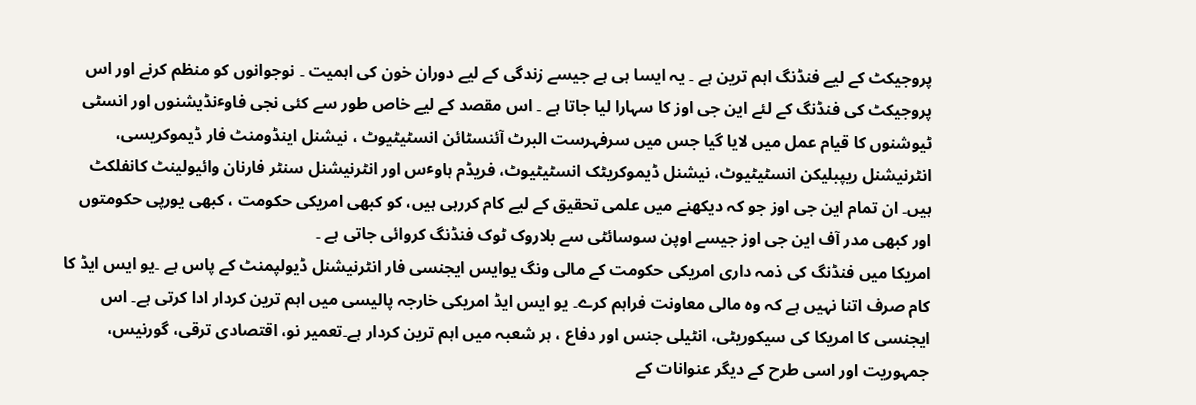پروجیکٹ کے لیے فنڈنگ اہم ترین ہے ۔ یہ ایسا ہی ہے جیسے زندگی کے لیے دوران خون کی اہمیت ۔ نوجوانوں کو منظم کرنے اور اس پروجیکٹ کی فنڈنگ کے لئے این جی اوز کا سہارا لیا جاتا ہے ۔ اس مقصد کے لیے خاص طور سے کئی نجی فاوٴنڈیشنوں اور انسٹی ٹیوشنوں کا قیام عمل میں لایا گیا جس میں سرفہرست البرٹ آئنسٹائن انسٹیٹیوٹ ، نیشنل اینڈومنٹ فار ڈیموکریسی، انٹرنیشنل ریپبلیکن انسٹیٹیوٹ، نیشنل ڈیموکریٹک انسٹیٹیوٹ، فریڈم ہاوٴس اور انٹرنیشنل سنٹر فارنان وائیولینٹ کانفلکٹ ہیں۔ ان تمام این جی اوز جو کہ دیکھنے میں علمی تحقیق کے لیے کام کررہی ہیں، کو کبھی امریکی حکومت ، کبھی یورپی حکومتوں اور کبھی مدر آف این جی اوز جیسے اوپن سوسائٹی سے بلاروک ٹوک فنڈنگ کروائی جاتی ہے ۔
امریکا میں فنڈنگ کی ذمہ داری امریکی حکومت کے مالی ونگ یوایس ایجنسی فار انٹرنیشنل ڈیولپمنٹ کے پاس ہے ۔یو ایس ایڈ کا کام صرف اتنا نہیں ہے کہ وہ مالی معاونت فراہم کرے۔ یو ایس ایڈ امریکی خارجہ پالیسی میں اہم ترین کردار ادا کرتی ہے۔ اس ایجنسی کا امریکا کی سیکوریٹی، انٹیلی جنس اور دفاع ، ہر شعبہ میں اہم ترین کردار ہے۔تعمیر نو، اقتصادی ترقی، گورنیس، جمہوریت اور اسی طرح کے دیگر عنوانات کے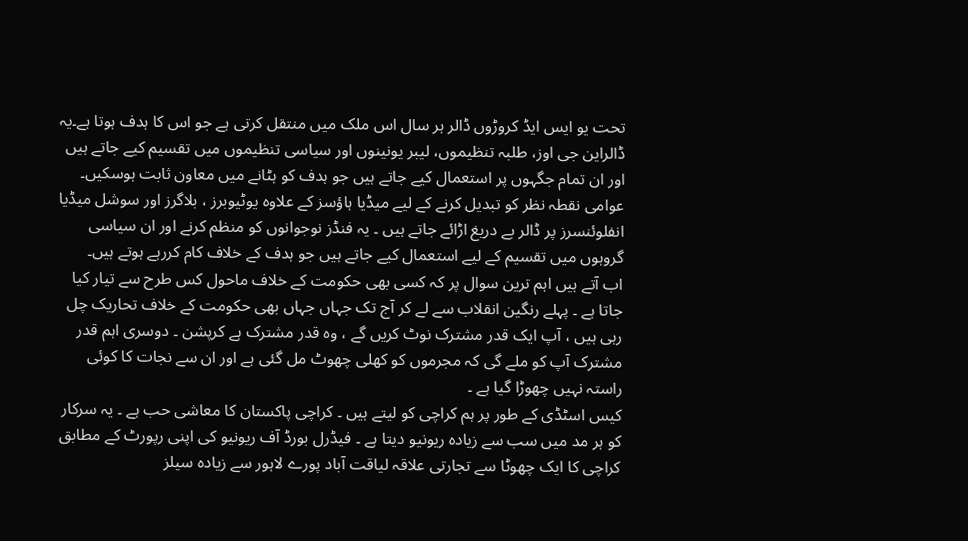تحت یو ایس ایڈ کروڑوں ڈالر ہر سال اس ملک میں منتقل کرتی ہے جو اس کا ہدف ہوتا ہے۔یہ ڈالراین جی اوز، طلبہ تنظیموں، لیبر یونینوں اور سیاسی تنظیموں میں تقسیم کیے جاتے ہیں اور ان تمام جگہوں پر استعمال کیے جاتے ہیں جو ہدف کو ہٹانے میں معاون ثابت ہوسکیں۔ عوامی نقطہ نظر کو تبدیل کرنے کے لیے میڈیا ہاؤسز کے علاوہ یوٹیوبرز ، بلاگرز اور سوشل میڈیا انفلوئنسرز پر ڈالر بے دریغ اڑائے جاتے ہیں ۔ یہ فنڈز نوجوانوں کو منظم کرنے اور ان سیاسی گروہوں میں تقسیم کے لیے استعمال کیے جاتے ہیں جو ہدف کے خلاف کام کررہے ہوتے ہیں۔
اب آتے ہیں اہم ترین سوال پر کہ کسی بھی حکومت کے خلاف ماحول کس طرح سے تیار کیا جاتا ہے ۔ پہلے رنگین انقلاب سے لے کر آج تک جہاں جہاں بھی حکومت کے خلاف تحاریک چل رہی ہیں ، آپ ایک قدر مشترک نوٹ کریں گے ، وہ قدر مشترک ہے کرپشن ۔ دوسری اہم قدر مشترک آپ کو ملے گی کہ مجرموں کو کھلی چھوٹ مل گئی ہے اور ان سے نجات کا کوئی راستہ نہیں چھوڑا گیا ہے ۔
کیس اسٹڈی کے طور پر ہم کراچی کو لیتے ہیں ۔ کراچی پاکستان کا معاشی حب ہے ۔ یہ سرکار کو ہر مد میں سب سے زیادہ ریونیو دیتا ہے ۔ فیڈرل بورڈ آف ریونیو کی اپنی رپورٹ کے مطابق کراچی کا ایک چھوٹا سے تجارتی علاقہ لیاقت آباد پورے لاہور سے زیادہ سیلز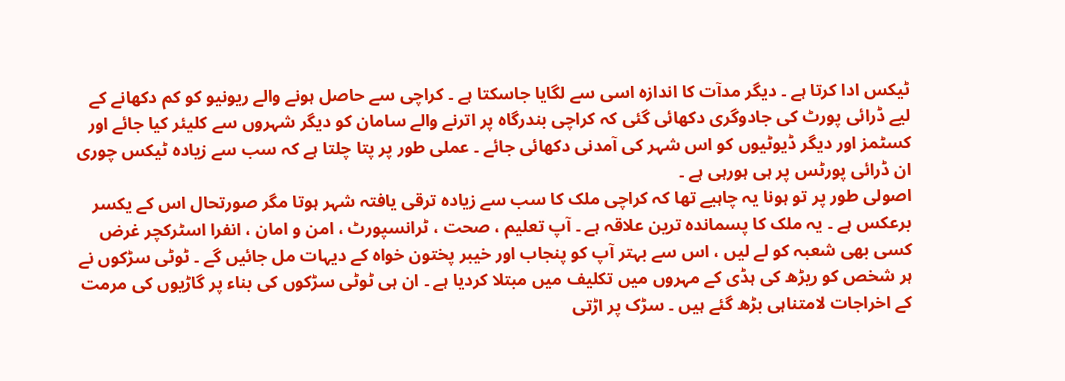ٹیکس ادا کرتا ہے ۔ دیگر مدآت کا اندازہ اسی سے لگایا جاسکتا ہے ۔ کراچی سے حاصل ہونے والے ریونیو کو کم دکھانے کے لیے ڈرائی پورٹ کی جادوگری دکھائی گئی کہ کراچی بندرگاہ پر اترنے والے سامان کو دیگر شہروں سے کلیئر کیا جائے اور کسٹمز اور دیگر ڈیوٹیوں کو اس شہر کی آمدنی دکھائی جائے ۔ عملی طور پر پتا چلتا ہے کہ سب سے زیادہ ٹیکس چوری ان ڈرائی پورٹس پر ہی ہورہی ہے ۔
اصولی طور پر تو ہونا یہ چاہیے تھا کہ کراچی ملک کا سب سے زیادہ ترقی یافتہ شہر ہوتا مگر صورتحال اس کے یکسر برعکس ہے ۔ یہ ملک کا پسماندہ ترین علاقہ ہے ۔ آپ تعلیم ، صحت ، ٹرانسپورٹ ، امن و امان ، انفرا اسٹرکچر غرض کسی بھی شعبہ کو لے لیں ، اس سے بہتر آپ کو پنجاب اور خیبر پختون خواہ کے دیہات مل جائیں گے ۔ ٹوٹی سڑکوں نے ہر شخص کو ریڑھ کی ہڈی کے مہروں میں تکلیف میں مبتلا کردیا ہے ۔ ان ہی ٹوٹی سڑکوں کی بناء پر گاڑیوں کی مرمت کے اخراجات لامتناہی بڑھ گئے ہیں ۔ سڑک پر اڑتی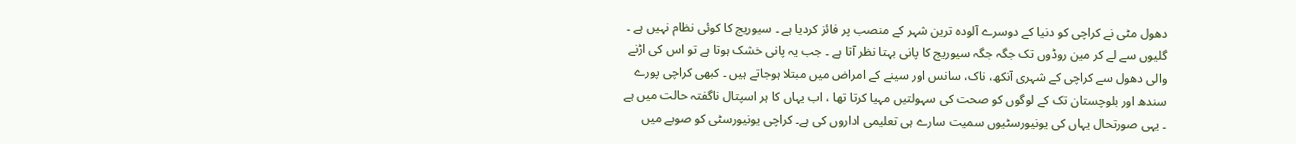دھول مٹی نے کراچی کو دنیا کے دوسرے آلودہ ترین شہر کے منصب پر فائز کردیا ہے ۔ سیوریج کا کوئی نظام نہیں ہے ۔ گلیوں سے لے کر مین روڈوں تک جگہ جگہ سیوریج کا پانی بہتا نظر آتا ہے ۔ جب یہ پانی خشک ہوتا ہے تو اس کی اڑنے والی دھول سے کراچی کے شہری آنکھ، ناک، سانس اور سینے کے امراض میں مبتلا ہوجاتے ہیں ۔ کبھی کراچی پورے سندھ اور بلوچستان تک کے لوگوں کو صحت کی سہولتیں مہیا کرتا تھا ، اب یہاں کا ہر اسپتال ناگفتہ حالت میں ہے ۔ یہی صورتحال یہاں کی یونیورسٹیوں سمیت سارے ہی تعلیمی اداروں کی ہے۔ کراچی یونیورسٹی کو صوبے میں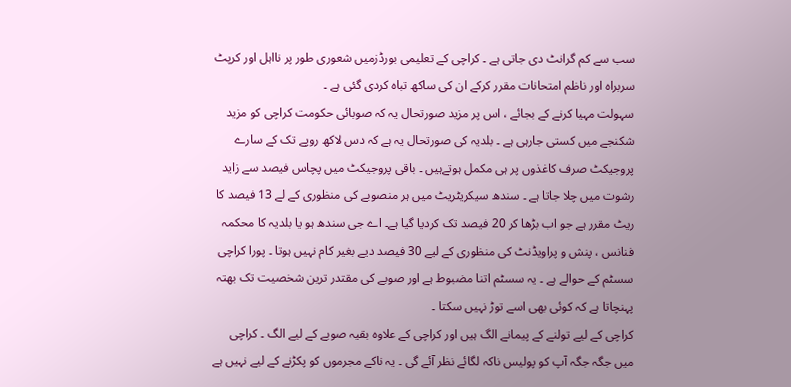سب سے کم گرانٹ دی جاتی ہے ۔ کراچی کے تعلیمی بورڈزمیں شعوری طور پر نااہل اور کرپٹ سربراہ اور ناظم امتحانات مقرر کرکے ان کی ساکھ تباہ کردی گئی ہے ۔
سہولت مہیا کرنے کے بجائے ، اس پر مزید صورتحال یہ کہ صوبائی حکومت کراچی کو مزید شکنجے میں کستی جارہی ہے ۔ بلدیہ کی صورتحال یہ ہے کہ دس لاکھ روپے تک کے سارے پروجیکٹ صرف کاغذوں پر ہی مکمل ہوتےہیں ۔ باقی پروجیکٹ میں پچاس فیصد سے زاید رشوت میں چلا جاتا ہے ۔ سندھ سیکریٹریٹ میں ہر منصوبے کی منظوری کے لے 13 فیصد کا ریٹ مقرر ہے جو اب بڑھا کر 20 فیصد تک کردیا گیا ہے۔ اے جی سندھ ہو یا بلدیہ کا محکمہ فنانس ، پنش و پراویڈنٹ کی منظوری کے لیے 30 فیصد دیے بغیر کام نہیں ہوتا ۔ پورا کراچی سسٹم کے حوالے ہے ۔ یہ سسٹم اتنا مضبوط ہے اور صوبے کی مقتدر ترین شخصیت تک بھتہ پہنچاتا ہے کہ کوئی بھی اسے توڑ نہیں سکتا ۔
کراچی کے لیے تولنے کے پیمانے الگ ہیں اور کراچی کے علاوہ بقیہ صوبے کے لیے الگ ۔ کراچی میں جگہ جگہ آپ کو پولیس ناکہ لگائے نظر آئے گی ۔ یہ ناکے مجرموں کو پکڑنے کے لیے نہیں ہے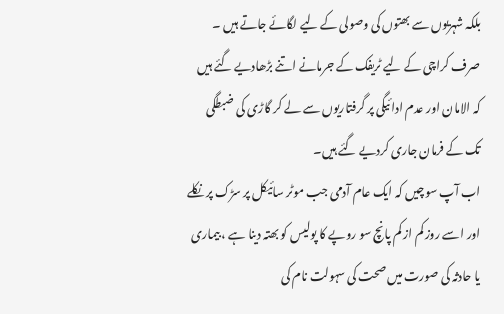بلکہ شہریوں سے بھتوں کی وصولی کے لیے لگائے جاتے ہیں ۔ صرف کراچی کے لیے ٹریفک کے جرمانے اتنے بڑھادیے گئے ہیں کہ الامان اور عدم ادائیگی پر گرفتاریوں سے لے کر گاڑی کی ضبطگی تک کے فرمان جاری کردیے گئے ہیں۔
اب آپ سوچیں کہ ایک عام آدمی جب موٹر سائیکل پر سڑک پر نکلے اور اسے روز کم از کم پانچ سو روپے کا پولیس کو بھتہ دینا ہے ، بیماری یا حادثہ کی صورت میں صحت کی سہولت نام کی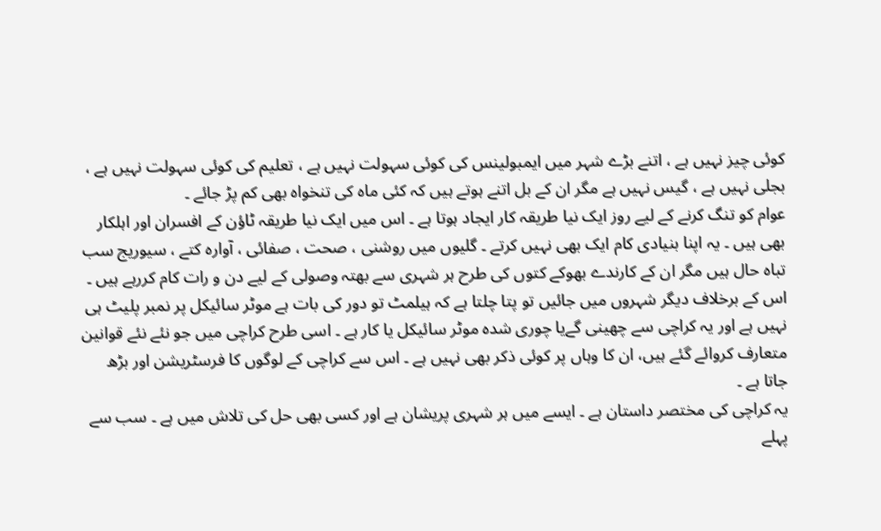کوئی چیز نہیں ہے ، اتنے بڑے شہر میں ایمبولینس کی کوئی سہولت نہیں ہے ، تعلیم کی کوئی سہولت نہیں ہے ، بجلی نہیں ہے ، گیس نہیں ہے مگر ان کے بل اتنے ہوتے ہیں کہ کئی ماہ کی تنخواہ بھی کم پڑ جائے ۔
عوام کو تنگ کرنے کے لیے روز ایک نیا طریقہ کار ایجاد ہوتا ہے ۔ اس میں ایک نیا طریقہ ٹاؤن کے افسران اور اہلکار بھی ہیں ۔ یہ اپنا بنیادی کام ایک بھی نہیں کرتے ۔ گلیوں میں روشنی ، صحت ، صفائی ، آوارہ کتے ، سیوریج سب تباہ حال ہیں مگر ان کے کارندے بھوکے کتوں کی طرح ہر شہری سے بھتہ وصولی کے لیے دن و رات کام کررہے ہیں ۔
اس کے برخلاف دیگر شہروں میں جائیں تو پتا چلتا ہے کہ ہیلمٹ تو دور کی بات ہے موٹر سائیکل پر نمبر پلیٹ ہی نہیں ہے اور یہ کراچی سے چھینی گےیا چوری شدہ موٹر سائیکل یا کار ہے ۔ اسی طرح کراچی میں جو نئے نئے قوانین متعارف کروائے گئے ہیں، ان کا وہاں پر کوئی ذکر بھی نہیں ہے ۔ اس سے کراچی کے لوگوں کا فرسٹریشن اور بڑھ جاتا ہے ۔
یہ کراچی کی مختصر داستان ہے ۔ ایسے میں ہر شہری پریشان ہے اور کسی بھی حل کی تلاش میں ہے ۔ سب سے پہلے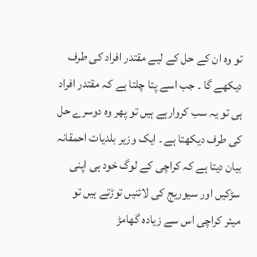تو وہ ان کے حل کے لیے مقتدر افراد کی طرف دیکھے گا ۔ جب اسے پتا چلتا ہے کہ مقتدر افراد ہی تو یہ سب کروارہے ہیں تو پھر وہ دوسرے حل کی طرف دیکھتا ہے ۔ ایک وزیر بلدیات احمقانہ بیان دیتا ہے کہ کراچی کے لوگ خود ہی اپنی سڑکیں اور سیوریج کی لائنیں توڑتے ہیں تو میئر کراچی اس سے زیادہ گھامڑ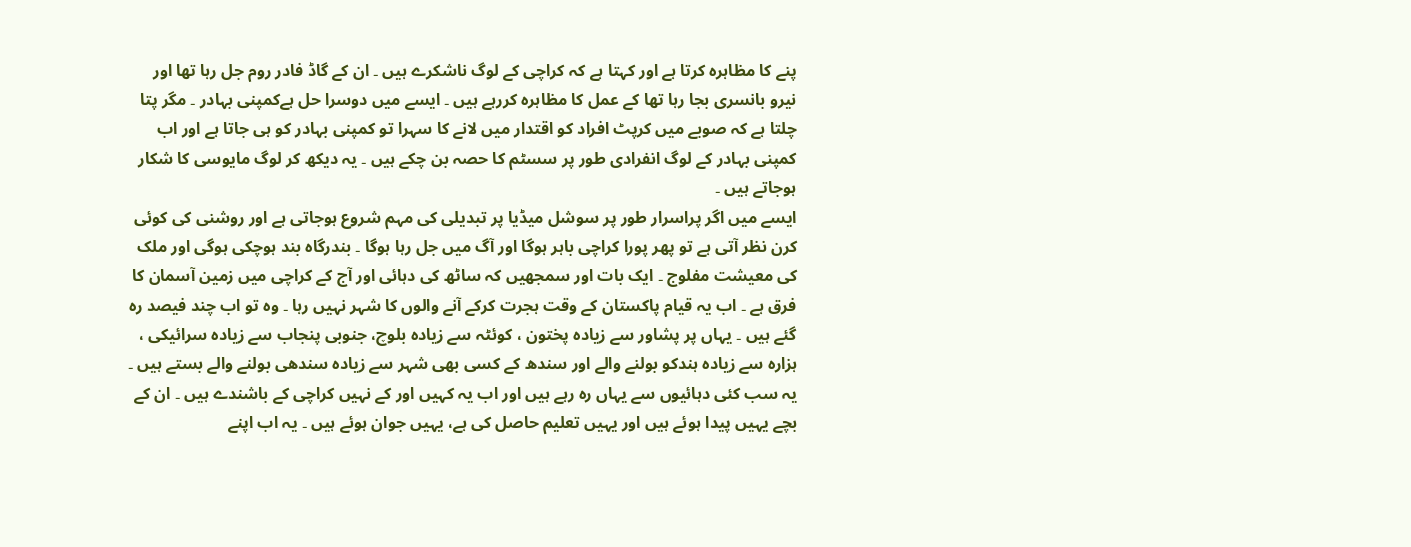پنے کا مظاہرہ کرتا ہے اور کہتا ہے کہ کراچی کے لوگ ناشکرے ہیں ۔ ان کے گاڈ فادر روم جل رہا تھا اور نیرو بانسری بجا رہا تھا کے عمل کا مظاہرہ کررہے ہیں ۔ ایسے میں دوسرا حل ہےکمپنی بہادر ۔ مگر پتا چلتا ہے کہ صوبے میں کرپٹ افراد کو اقتدار میں لانے کا سہرا تو کمپنی بہادر کو ہی جاتا ہے اور اب کمپنی بہادر کے لوگ انفرادی طور پر سسٹم کا حصہ بن چکے ہیں ۔ یہ دیکھ کر لوگ مایوسی کا شکار ہوجاتے ہیں ۔
ایسے میں اگر پراسرار طور پر سوشل میڈیا پر تبدیلی کی مہم شروع ہوجاتی ہے اور روشنی کی کوئی کرن نظر آتی ہے تو پھر پورا کراچی باہر ہوگا اور آگ میں جل رہا ہوگا ۔ بندرگاہ بند ہوچکی ہوگی اور ملک کی معیشت مفلوج ۔ ایک بات اور سمجھیں کہ ساٹھ کی دہائی اور آج کے کراچی میں زمین آسمان کا فرق ہے ۔ اب یہ قیام پاکستان کے وقت ہجرت کرکے آنے والوں کا شہر نہیں رہا ۔ وہ تو اب چند فیصد رہ گئے ہیں ۔ یہاں پر پشاور سے زیادہ پختون ، کوئٹہ سے زیادہ بلوچ، جنوبی پنجاب سے زیادہ سرائیکی ، ہزارہ سے زیادہ ہندکو بولنے والے اور سندھ کے کسی بھی شہر سے زیادہ سندھی بولنے والے بستے ہیں ۔ یہ سب کئی دہائیوں سے یہاں رہ رہے ہیں اور اب یہ کہیں اور کے نہیں کراچی کے باشندے ہیں ۔ ان کے بچے یہیں پیدا ہوئے ہیں اور یہیں تعلیم حاصل کی ہے، یہیں جوان ہوئے ہیں ۔ یہ اب اپنے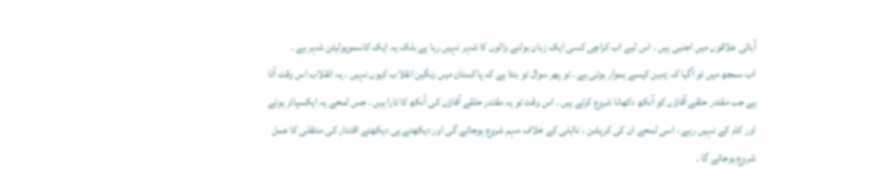آبائی علاقوں میں اجنبی ہیں ۔ اس لیے اب کراچی کسی ایک زبان بولنے والوں کا شہر نہیں رہا ہے بلکہ یہ ایک کاسموپولیٹن شہر ہے ۔
اب سمجھ میں تو آگیا کہ زمین کیسے ہموار ہوتی ہے ۔ تو پھر سوال تو بنتا ہے کہ پاکستان میں رنگین انقلاب کیوں نہیں ۔ یہ انقلاب اس وقت آتا ہے جب مقتدر حلقے آقاؤں کو آنکھ دکھانا شروع کرتے ہیں ۔ اس وقت تو یہ مقتدر حلقے آقاؤں کی آنکھ کا تارا ہیں ۔ جس لمحے یہ ایکسپائر ہوئے اور کام کے نہیں رہے ، اسی لمحے ان کی کرپشن ، نااہلی کے خلاف مہم شروع ہوجائے گی اور دیکھتے ہی دیکھتے اقتدار کی منتقلی کا عمل شروع ہوجائے گا ۔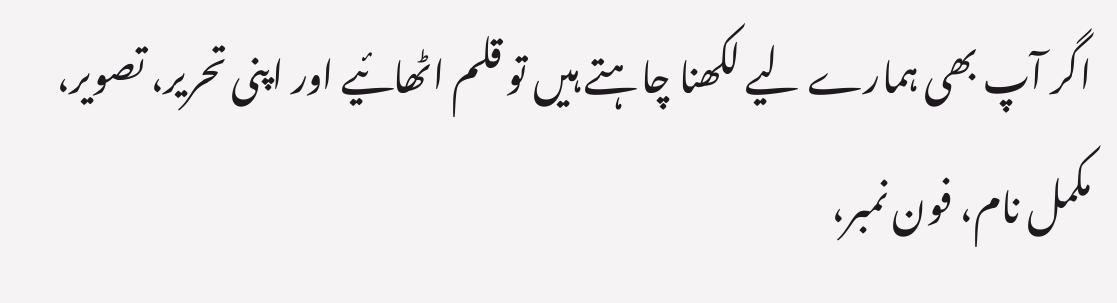اگر آپ بھی ہمارے لیے لکھنا چاہتے ہیں تو قلم اٹھائیے اور اپنی تحریر، تصویر، مکمل نام، فون نمبر،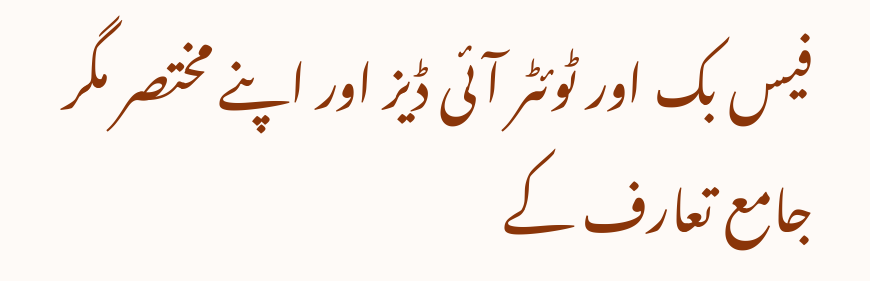فیس بک اور ٹوئٹر آئی ڈیز اور اپنے مختصر مگر جامع تعارف کے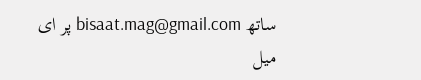ساتھ bisaat.mag@gmail.com پر ای میل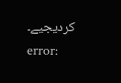کردیجیے۔
error: